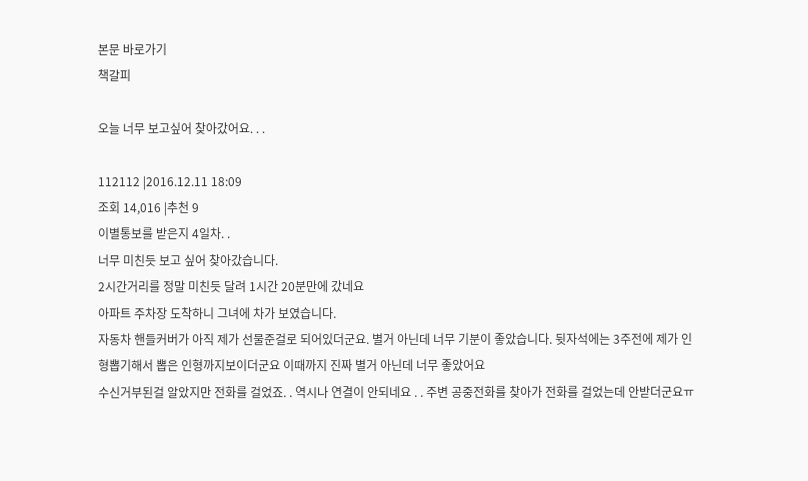본문 바로가기
책갈피

오늘 너무 보고싶어 찾아갔어요. . .

112112 |2016.12.11 18:09
조회 14,016 |추천 9
이별통보를 받은지 4일차. .
너무 미친듯 보고 싶어 찾아갔습니다.
2시간거리를 정말 미친듯 달려 1시간 20분만에 갔네요
아파트 주차장 도착하니 그녀에 차가 보였습니다.
자동차 핸들커버가 아직 제가 선물준걸로 되어있더군요. 별거 아닌데 너무 기분이 좋았습니다. 뒷자석에는 3주전에 제가 인형뽑기해서 뽑은 인형까지보이더군요 이때까지 진짜 별거 아닌데 너무 좋았어요
수신거부된걸 알았지만 전화를 걸었죠. . 역시나 연결이 안되네요 . . 주변 공중전화를 찾아가 전화를 걸었는데 안받더군요ㅠ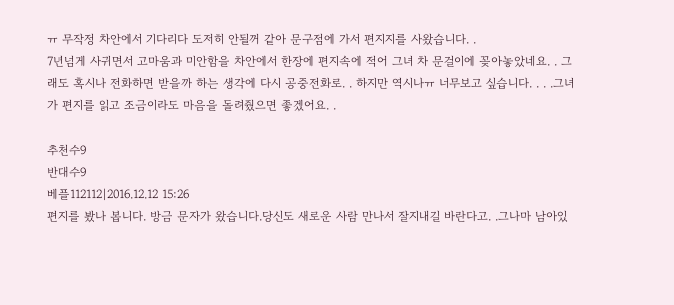ㅠ 무작정 차안에서 기다리다 도저히 안될꺼 같아 문구점에 가서 편지지를 사왔습니다. .
7년넘게 사귀면서 고마움과 미안함을 차안에서 한장에 편지속에 적어 그녀 차 문걸이에 꽂아놓았네요. . 그래도 혹시나 전화하면 받을까 하는 생각에 다시 공중전화로. . 하지만 역시나ㅠ 너무보고 싶습니다. . . .그녀가 편지를 읽고 조금이라도 마음을 돌려줬으면 좋겠어요. .

추천수9
반대수9
베플112112|2016.12.12 15:26
편지를 봤나 봅니다. 방금 문자가 왔습니다.당신도 새로운 사람 만나서 잘지내길 바란다고. .그나마 남아있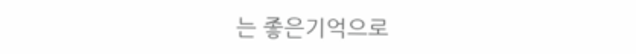는 좋은기억으로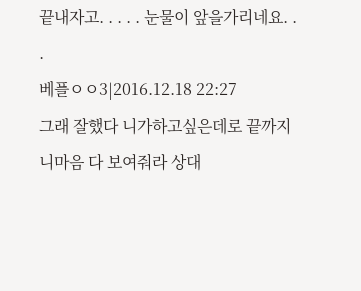끝내자고. . . . . 눈물이 앞을가리네요. . .
베플ㅇㅇ3|2016.12.18 22:27
그래 잘했다 니가하고싶은데로 끝까지 니마음 다 보여줘라 상대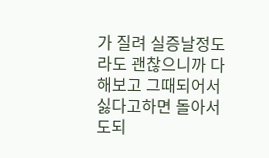가 질려 실증날정도라도 괜찮으니까 다해보고 그때되어서 싫다고하면 돌아서도되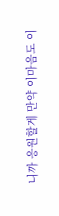니까 응원할게 만약 이마음도 이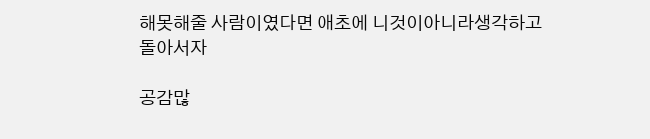해못해줄 사람이였다면 애초에 니것이아니라생각하고 돌아서자

공감많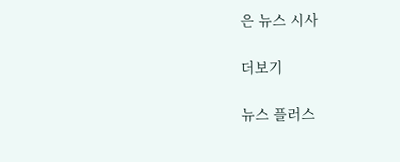은 뉴스 시사

더보기

뉴스 플러스